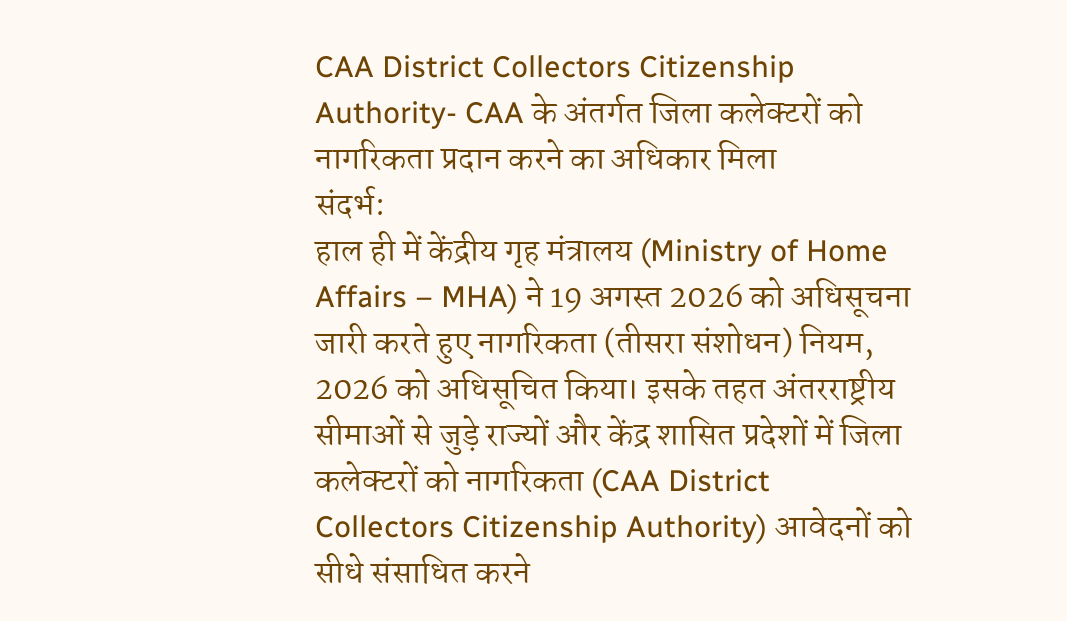CAA District Collectors Citizenship Authority- CAA के अंतर्गत जिला कलेक्टरों को नागरिकता प्रदान करने का अधिकार मिला
संदर्भ:
हाल ही में केंद्रीय गृह मंत्रालय (Ministry of Home Affairs – MHA) ने 19 अगस्त 2026 को अधिसूचना जारी करते हुए नागरिकता (तीसरा संशोधन) नियम, 2026 को अधिसूचित किया। इसके तहत अंतरराष्ट्रीय सीमाओं से जुड़े राज्यों और केंद्र शासित प्रदेशों में जिला कलेक्टरों को नागरिकता (CAA District Collectors Citizenship Authority) आवेदनों को सीधे संसाधित करने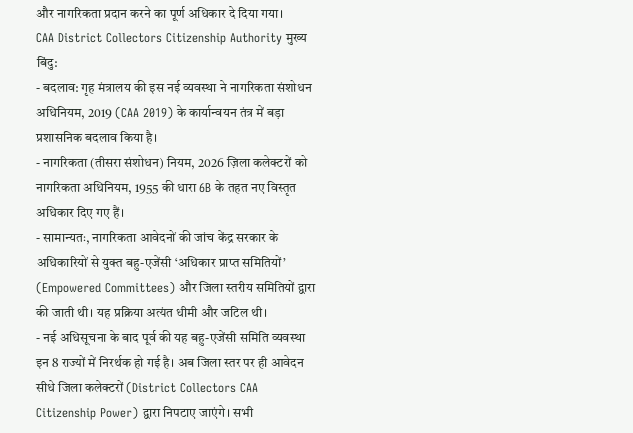और नागरिकता प्रदान करने का पूर्ण अधिकार दे दिया गया।
CAA District Collectors Citizenship Authority मुख्य बिंदु:
- बदलाव: गृह मंत्रालय की इस नई व्यवस्था ने नागरिकता संशोधन अधिनियम, 2019 (CAA 2019) के कार्यान्वयन तंत्र में बड़ा प्रशासनिक बदलाव किया है।
- नागरिकता (तीसरा संशोधन) नियम, 2026 ज़िला कलेक्टरों को नागरिकता अधिनियम, 1955 की धारा 6B के तहत नए विस्तृत अधिकार दिए गए हैं।
- सामान्यतः, नागरिकता आवेदनों की जांच केंद्र सरकार के अधिकारियों से युक्त बहु-एजेंसी ‘अधिकार प्राप्त समितियों’ (Empowered Committees) और जिला स्तरीय समितियों द्वारा की जाती थी। यह प्रक्रिया अत्यंत धीमी और जटिल थी।
- नई अधिसूचना के बाद पूर्व की यह बहु-एजेंसी समिति व्यवस्था इन 8 राज्यों में निरर्थक हो गई है। अब जिला स्तर पर ही आवेदन सीधे जिला कलेक्टरों (District Collectors CAA Citizenship Power) द्वारा निपटाए जाएंगे। सभी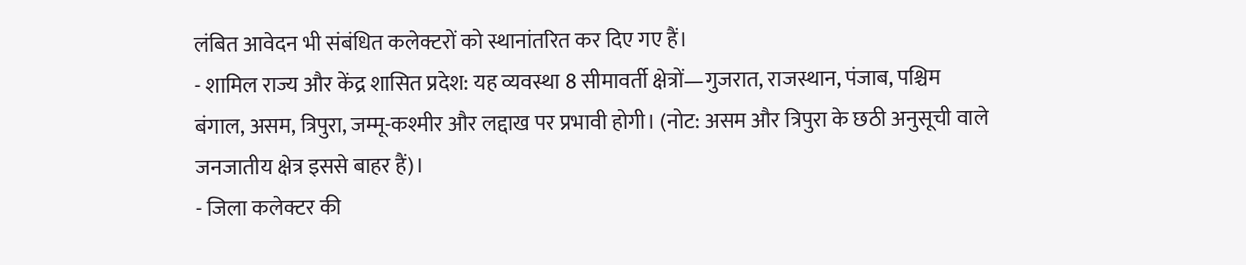लंबित आवेदन भी संबंधित कलेक्टरों को स्थानांतरित कर दिए गए हैं।
- शामिल राज्य और केंद्र शासित प्रदेश: यह व्यवस्था 8 सीमावर्ती क्षेत्रों—गुजरात, राजस्थान, पंजाब, पश्चिम बंगाल, असम, त्रिपुरा, जम्मू-कश्मीर और लद्दाख पर प्रभावी होगी। (नोट: असम और त्रिपुरा के छठी अनुसूची वाले जनजातीय क्षेत्र इससे बाहर हैं)।
- जिला कलेक्टर की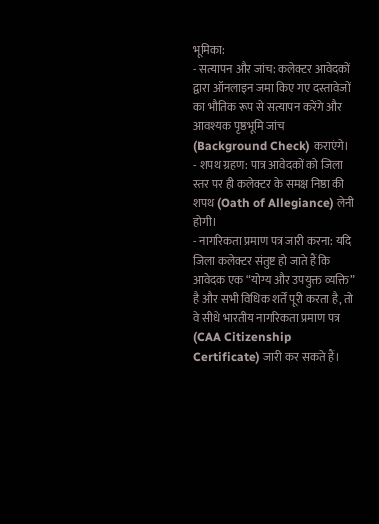भूमिका:
- सत्यापन और जांच: कलेक्टर आवेदकों द्वारा ऑनलाइन जमा किए गए दस्तावेजों का भौतिक रूप से सत्यापन करेंगे और आवश्यक पृष्ठभूमि जांच (Background Check) कराएंगे।
- शपथ ग्रहण: पात्र आवेदकों को जिला स्तर पर ही कलेक्टर के समक्ष निष्ठा की शपथ (Oath of Allegiance) लेनी होगी।
- नागरिकता प्रमाण पत्र जारी करना: यदि जिला कलेक्टर संतुष्ट हो जाते हैं कि आवेदक एक “योग्य और उपयुक्त व्यक्ति” है और सभी विधिक शर्तें पूरी करता है, तो वे सीधे भारतीय नागरिकता प्रमाण पत्र (CAA Citizenship Certificate) जारी कर सकते हैं।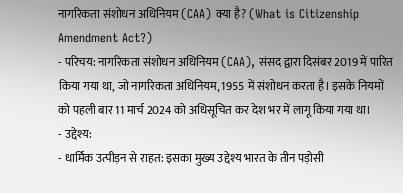नागरिकता संशोधन अधिनियम (CAA) क्या है? (What is Citizenship Amendment Act?)
- परिचय: नागरिकता संशोधन अधिनियम (CAA), संसद द्वारा दिसंबर 2019 में पारित किया गया था, जो नागरिकता अधिनियम, 1955 में संशोधन करता है। इसके नियमों को पहली बार 11 मार्च 2024 को अधिसूचित कर देश भर में लागू किया गया था।
- उद्देश्य:
- धार्मिक उत्पीड़न से राहत: इसका मुख्य उद्देश्य भारत के तीन पड़ोसी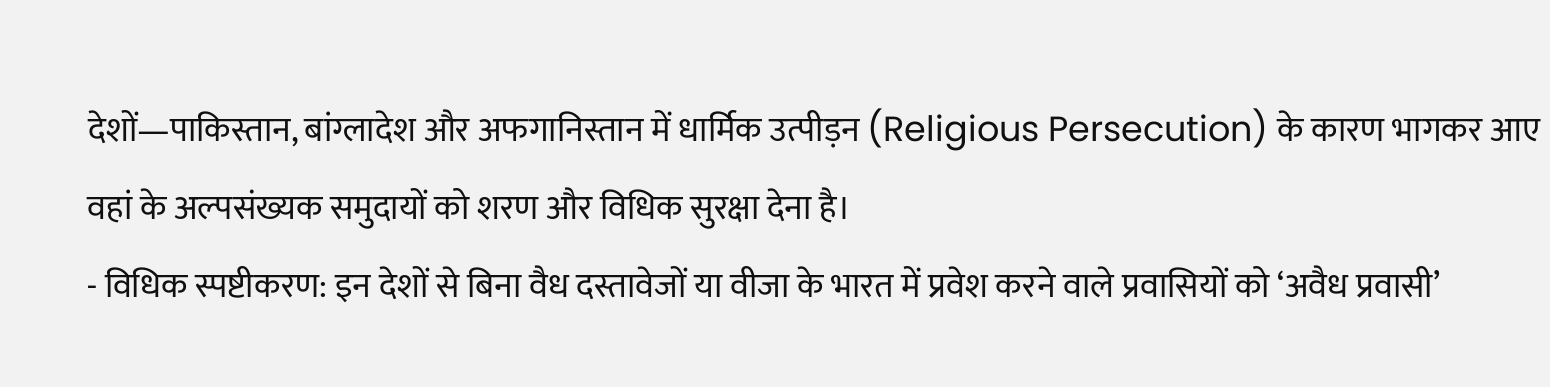देशों—पाकिस्तान, बांग्लादेश और अफगानिस्तान में धार्मिक उत्पीड़न (Religious Persecution) के कारण भागकर आए वहां के अल्पसंख्यक समुदायों को शरण और विधिक सुरक्षा देना है।
- विधिक स्पष्टीकरण: इन देशों से बिना वैध दस्तावेजों या वीजा के भारत में प्रवेश करने वाले प्रवासियों को ‘अवैध प्रवासी’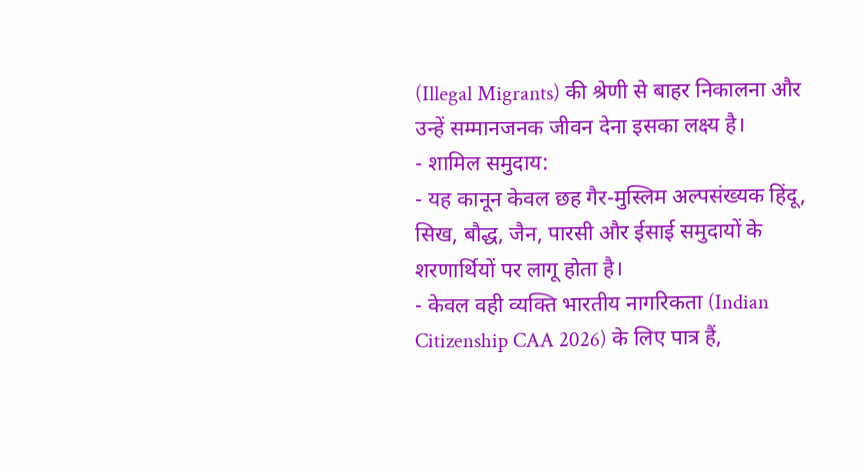(Illegal Migrants) की श्रेणी से बाहर निकालना और उन्हें सम्मानजनक जीवन देना इसका लक्ष्य है।
- शामिल समुदाय:
- यह कानून केवल छह गैर-मुस्लिम अल्पसंख्यक हिंदू, सिख, बौद्ध, जैन, पारसी और ईसाई समुदायों के शरणार्थियों पर लागू होता है।
- केवल वही व्यक्ति भारतीय नागरिकता (Indian Citizenship CAA 2026) के लिए पात्र हैं,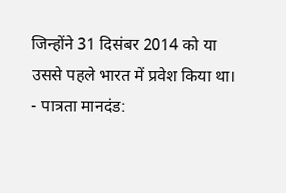जिन्होंने 31 दिसंबर 2014 को या उससे पहले भारत में प्रवेश किया था।
- पात्रता मानदंड: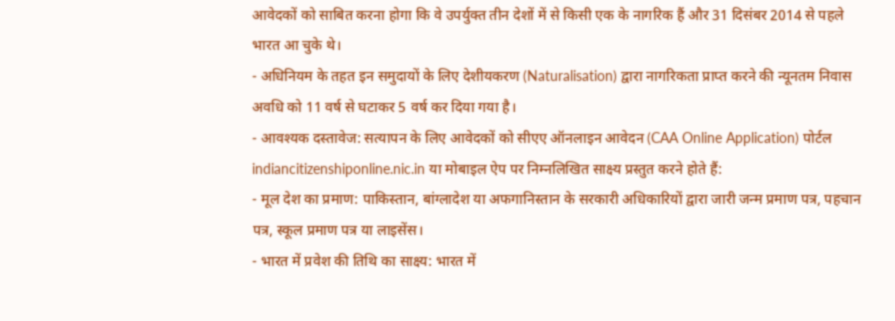आवेदकों को साबित करना होगा कि वे उपर्युक्त तीन देशों में से किसी एक के नागरिक हैं और 31 दिसंबर 2014 से पहले भारत आ चुके थे।
- अधिनियम के तहत इन समुदायों के लिए देशीयकरण (Naturalisation) द्वारा नागरिकता प्राप्त करने की न्यूनतम निवास अवधि को 11 वर्ष से घटाकर 5 वर्ष कर दिया गया है।
- आवश्यक दस्तावेज: सत्यापन के लिए आवेदकों को सीएए ऑनलाइन आवेदन (CAA Online Application) पोर्टल indiancitizenshiponline.nic.in या मोबाइल ऐप पर निम्नलिखित साक्ष्य प्रस्तुत करने होते हैं:
- मूल देश का प्रमाण: पाकिस्तान, बांग्लादेश या अफगानिस्तान के सरकारी अधिकारियों द्वारा जारी जन्म प्रमाण पत्र, पहचान पत्र, स्कूल प्रमाण पत्र या लाइसेंस।
- भारत में प्रवेश की तिथि का साक्ष्य: भारत में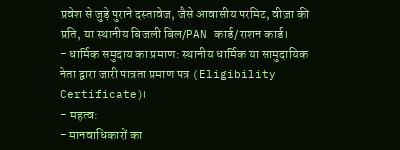प्रवेश से जुड़े पुराने दस्तावेज, जैसे आवासीय परमिट, वीज़ा की प्रति, या स्थानीय बिजली बिल/PAN कार्ड/राशन कार्ड।
- धार्मिक समुदाय का प्रमाण: स्थानीय धार्मिक या सामुदायिक नेता द्वारा जारी पात्रता प्रमाण पत्र (Eligibility Certificate)।
- महत्व:
- मानवाधिकारों का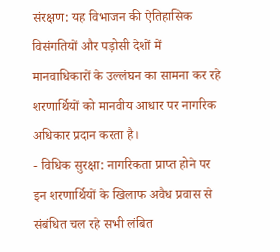संरक्षण: यह विभाजन की ऐतिहासिक विसंगतियों और पड़ोसी देशों में मानवाधिकारों के उल्लंघन का सामना कर रहे शरणार्थियों को मानवीय आधार पर नागरिक अधिकार प्रदान करता है।
- विधिक सुरक्षा: नागरिकता प्राप्त होने पर इन शरणार्थियों के खिलाफ अवैध प्रवास से संबंधित चल रहे सभी लंबित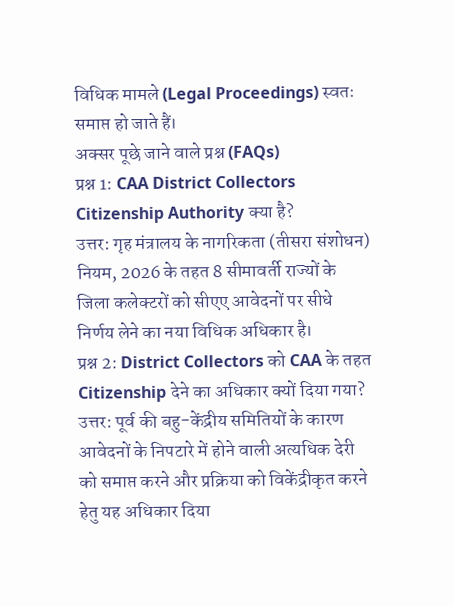विधिक मामले (Legal Proceedings) स्वतः समाप्त हो जाते हैं।
अक्सर पूछे जाने वाले प्रश्न (FAQs)
प्रश्न 1: CAA District Collectors Citizenship Authority क्या है?
उत्तर: गृह मंत्रालय के नागरिकता (तीसरा संशोधन) नियम, 2026 के तहत 8 सीमावर्ती राज्यों के जिला कलेक्टरों को सीएए आवेदनों पर सीधे निर्णय लेने का नया विधिक अधिकार है।
प्रश्न 2: District Collectors को CAA के तहत Citizenship देने का अधिकार क्यों दिया गया?
उत्तर: पूर्व की बहु-केंद्रीय समितियों के कारण आवेदनों के निपटारे में होने वाली अत्यधिक देरी को समाप्त करने और प्रक्रिया को विकेंद्रीकृत करने हेतु यह अधिकार दिया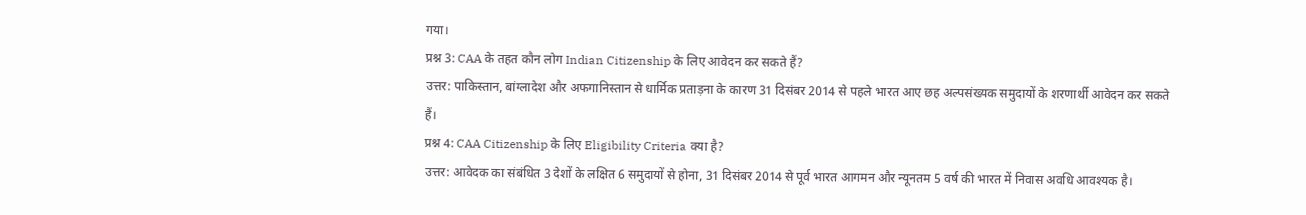गया।
प्रश्न 3: CAA के तहत कौन लोग Indian Citizenship के लिए आवेदन कर सकते हैं?
उत्तर: पाकिस्तान, बांग्लादेश और अफगानिस्तान से धार्मिक प्रताड़ना के कारण 31 दिसंबर 2014 से पहले भारत आए छह अल्पसंख्यक समुदायों के शरणार्थी आवेदन कर सकते हैं।
प्रश्न 4: CAA Citizenship के लिए Eligibility Criteria क्या है?
उत्तर: आवेदक का संबंधित 3 देशों के लक्षित 6 समुदायों से होना, 31 दिसंबर 2014 से पूर्व भारत आगमन और न्यूनतम 5 वर्ष की भारत में निवास अवधि आवश्यक है।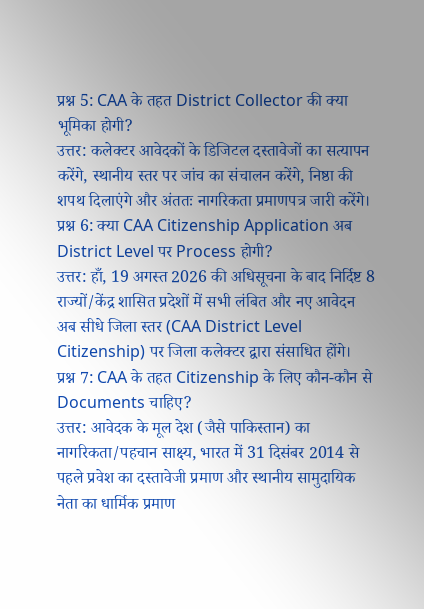प्रश्न 5: CAA के तहत District Collector की क्या भूमिका होगी?
उत्तर: कलेक्टर आवेदकों के डिजिटल दस्तावेजों का सत्यापन करेंगे, स्थानीय स्तर पर जांच का संचालन करेंगे, निष्ठा की शपथ दिलाएंगे और अंततः नागरिकता प्रमाणपत्र जारी करेंगे।
प्रश्न 6: क्या CAA Citizenship Application अब District Level पर Process होगी?
उत्तर: हाँ, 19 अगस्त 2026 की अधिसूचना के बाद निर्दिष्ट 8 राज्यों/केंद्र शासित प्रदेशों में सभी लंबित और नए आवेदन अब सीधे जिला स्तर (CAA District Level Citizenship) पर जिला कलेक्टर द्वारा संसाधित होंगे।
प्रश्न 7: CAA के तहत Citizenship के लिए कौन-कौन से Documents चाहिए?
उत्तर: आवेदक के मूल देश (जैसे पाकिस्तान) का नागरिकता/पहचान साक्ष्य, भारत में 31 दिसंबर 2014 से पहले प्रवेश का दस्तावेजी प्रमाण और स्थानीय सामुदायिक नेता का धार्मिक प्रमाण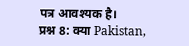पत्र आवश्यक है।
प्रश्न 8: क्या Pakistan,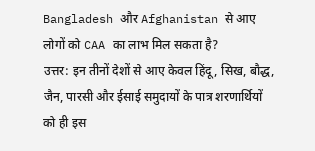Bangladesh और Afghanistan से आए लोगों को CAA का लाभ मिल सकता है?
उत्तर: इन तीनों देशों से आए केवल हिंदू, सिख, बौद्ध, जैन, पारसी और ईसाई समुदायों के पात्र शरणार्थियों को ही इस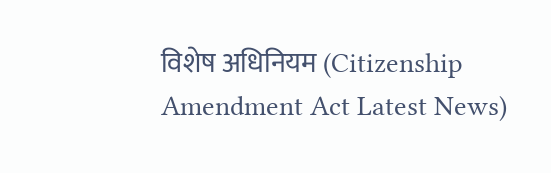विशेष अधिनियम (Citizenship Amendment Act Latest News)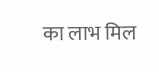का लाभ मिल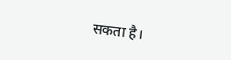सकता है।